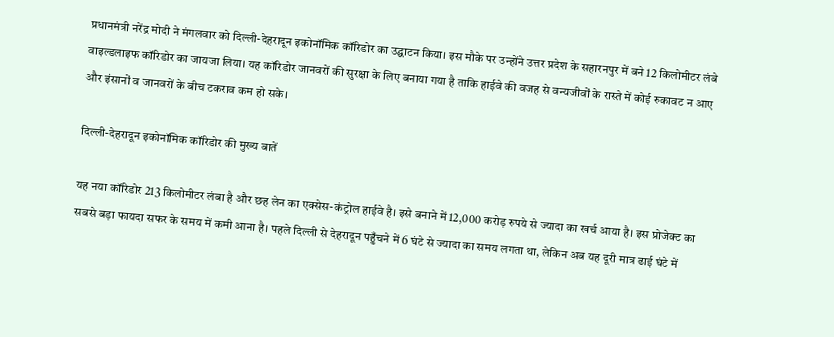प्रधानमंत्री नरेंद्र मोदी ने मंगलवार को दिल्ली-देहरादून इकोनॉमिक कॉरिडोर का उद्घाटन किया। इस मौके पर उन्होंने उत्तर प्रदेश के सहारनपुर में बने 12 किलोमीटर लंबे वाइल्डलाइफ कॉरिडोर का जायजा लिया। यह कॉरिडोर जानवरों की सुरक्षा के लिए बनाया गया है ताकि हाईवे की वजह से वन्यजीवों के रास्ते में कोई रुकावट न आए और इंसानों व जानवरों के बीच टकराव कम हो सके।

दिल्ली-देहरादून इकोनॉमिक कॉरिडोर की मुख्य बातें

यह नया कॉरिडोर 213 किलोमीटर लंबा है और छह लेन का एक्सेस-कंट्रोल हाईवे है। इसे बनाने में 12,000 करोड़ रुपये से ज्यादा का खर्च आया है। इस प्रोजेक्ट का सबसे बड़ा फायदा सफर के समय में कमी आना है। पहले दिल्ली से देहरादून पहुँचने में 6 घंटे से ज्यादा का समय लगता था, लेकिन अब यह दूरी मात्र ढाई घंटे में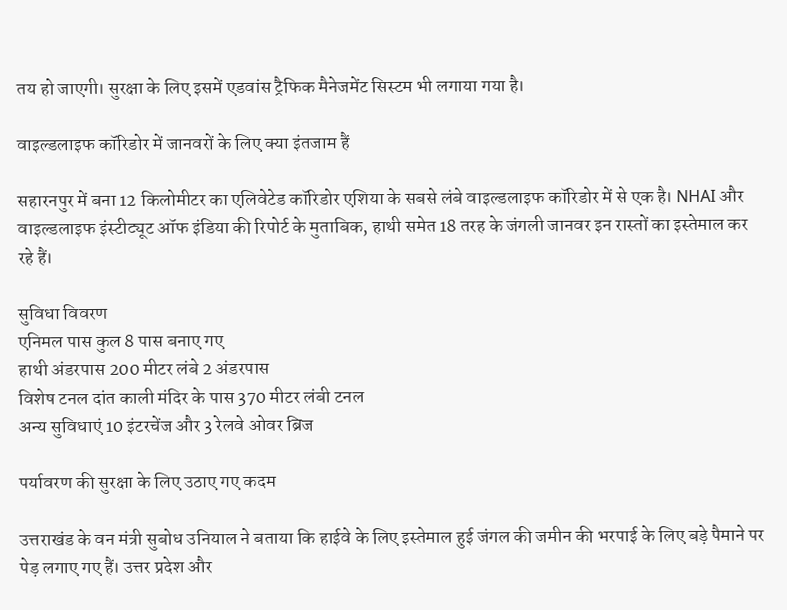तय हो जाएगी। सुरक्षा के लिए इसमें एडवांस ट्रैफिक मैनेजमेंट सिस्टम भी लगाया गया है।

वाइल्डलाइफ कॉरिडोर में जानवरों के लिए क्या इंतजाम हैं

सहारनपुर में बना 12 किलोमीटर का एलिवेटेड कॉरिडोर एशिया के सबसे लंबे वाइल्डलाइफ कॉरिडोर में से एक है। NHAI और वाइल्डलाइफ इंस्टीट्यूट ऑफ इंडिया की रिपोर्ट के मुताबिक, हाथी समेत 18 तरह के जंगली जानवर इन रास्तों का इस्तेमाल कर रहे हैं।

सुविधा विवरण
एनिमल पास कुल 8 पास बनाए गए
हाथी अंडरपास 200 मीटर लंबे 2 अंडरपास
विशेष टनल दांत काली मंदिर के पास 370 मीटर लंबी टनल
अन्य सुविधाएं 10 इंटरचेंज और 3 रेलवे ओवर ब्रिज

पर्यावरण की सुरक्षा के लिए उठाए गए कदम

उत्तराखंड के वन मंत्री सुबोध उनियाल ने बताया कि हाईवे के लिए इस्तेमाल हुई जंगल की जमीन की भरपाई के लिए बड़े पैमाने पर पेड़ लगाए गए हैं। उत्तर प्रदेश और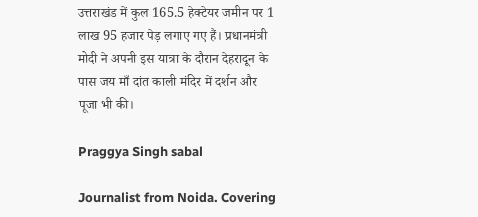उत्तराखंड में कुल 165.5 हेक्टेयर जमीन पर 1 लाख 95 हजार पेड़ लगाए गए हैं। प्रधानमंत्री मोदी ने अपनी इस यात्रा के दौरान देहरादून के पास जय माँ दांत काली मंदिर में दर्शन और पूजा भी की।

Praggya Singh sabal

Journalist from Noida. Covering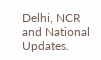Delhi, NCR and National Updates.